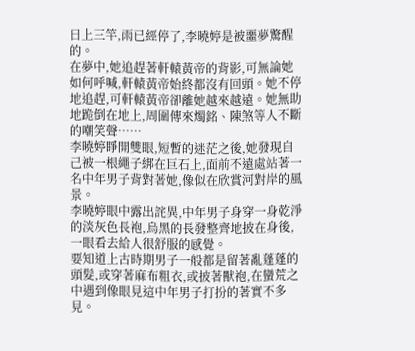日上三竿,雨已經停了,李曉婷是被噩夢驚醒的。
在夢中,她追趕著軒轅黃帝的背影,可無論她如何呼喊,軒轅黃帝始終都沒有回頭。她不停地追趕,可軒轅黃帝卻離她越來越遠。她無助地跪倒在地上,周圍傳來燭銘、陳煞等人不斷的嘲笑聲……
李曉婷睜開雙眼,短暫的迷茫之後,她發現自己被一根繩子綁在巨石上,面前不遠處站著一名中年男子背對著她,像似在欣賞河對岸的風景。
李曉婷眼中露出詫異,中年男子身穿一身乾淨的淡灰色長袍,烏黑的長發整齊地披在身後,一眼看去給人很舒服的感覺。
要知道上古時期男子一般都是留著亂蓬蓬的頭髮,或穿著麻布粗衣,或披著獸袍,在蠻荒之中遇到像眼見這中年男子打扮的著實不多見。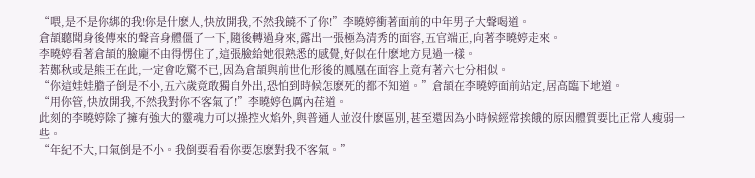“喂,是不是你綁的我!你是什麽人,快放開我,不然我饒不了你!”李曉婷衝著面前的中年男子大聲喝道。
倉頡聽聞身後傳來的聲音身體僵了一下,隨後轉過身來,露出一張極為清秀的面容,五官端正,向著李曉婷走來。
李曉婷看著倉頡的臉龐不由得愣住了,這張臉給她很熟悉的感覺,好似在什麽地方見過一樣。
若鄭秋或是熊王在此,一定會吃驚不已,因為倉頡與前世化形後的鳳凰在面容上竟有著六七分相似。
“你這娃娃膽子倒是不小,五六歲竟敢獨自外出,恐怕到時候怎麽死的都不知道。”倉頡在李曉婷面前站定,居高臨下地道。
“用你管,快放開我,不然我對你不客氣了!”李曉婷色厲內荏道。
此刻的李曉婷除了擁有強大的靈魂力可以操控火焰外,與普通人並沒什麽區別,甚至還因為小時候經常挨餓的原因體質要比正常人瘦弱一些。
“年紀不大,口氣倒是不小。我倒要看看你要怎麽對我不客氣。”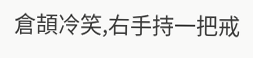倉頡冷笑,右手持一把戒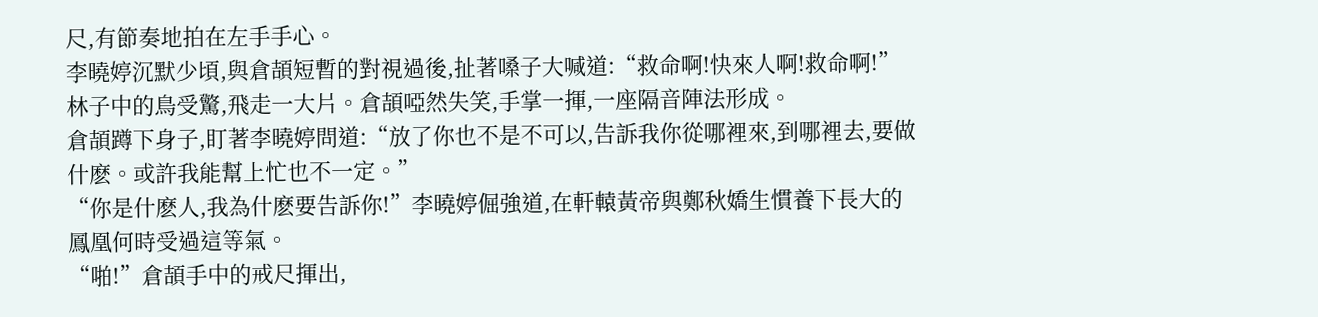尺,有節奏地拍在左手手心。
李曉婷沉默少頃,與倉頡短暫的對視過後,扯著嗓子大喊道:“救命啊!快來人啊!救命啊!”
林子中的鳥受驚,飛走一大片。倉頡啞然失笑,手掌一揮,一座隔音陣法形成。
倉頡蹲下身子,盯著李曉婷問道:“放了你也不是不可以,告訴我你從哪裡來,到哪裡去,要做什麽。或許我能幫上忙也不一定。”
“你是什麽人,我為什麽要告訴你!”李曉婷倔強道,在軒轅黃帝與鄭秋嬌生慣養下長大的鳳凰何時受過這等氣。
“啪!”倉頡手中的戒尺揮出,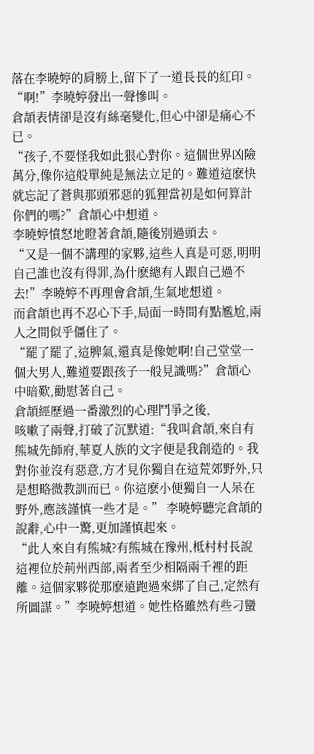落在李曉婷的肩膀上,留下了一道長長的紅印。
“啊!”李曉婷發出一聲慘叫。
倉頡表情卻是沒有絲毫變化,但心中卻是痛心不已。
“孩子,不要怪我如此狠心對你。這個世界凶險萬分,像你這般單純是無法立足的。難道這麽快就忘記了蒼與那頭邪惡的狐狸當初是如何算計你們的嗎?”倉頡心中想道。
李曉婷憤怒地瞪著倉頡,隨後別過頭去。
“又是一個不講理的家夥,這些人真是可惡,明明自己誰也沒有得罪,為什麽總有人跟自己過不去!”李曉婷不再理會倉頡,生氣地想道。
而倉頡也再不忍心下手,局面一時間有點尷尬,兩人之間似乎僵住了。
“罷了罷了,這脾氣,還真是像她啊!自己堂堂一個大男人,難道要跟孩子一般見識嗎?”倉頡心中暗歎,勸慰著自己。
倉頡經歷過一番激烈的心理鬥爭之後,
咳嗽了兩聲,打破了沉默道:“我叫倉頡,來自有熊城先師府,華夏人族的文字便是我創造的。我對你並沒有惡意,方才見你獨自在這荒郊野外,只是想略微教訓而已。你這麽小便獨自一人呆在野外,應該謹慎一些才是。” 李曉婷聽完倉頡的說辭,心中一驚,更加謹慎起來。
“此人來自有熊城?有熊城在豫州,柢村村長說這裡位於荊州西部,兩者至少相隔兩千裡的距離。這個家夥從那麽遠跑過來綁了自己,定然有所圖謀。”李曉婷想道。她性格雖然有些刁蠻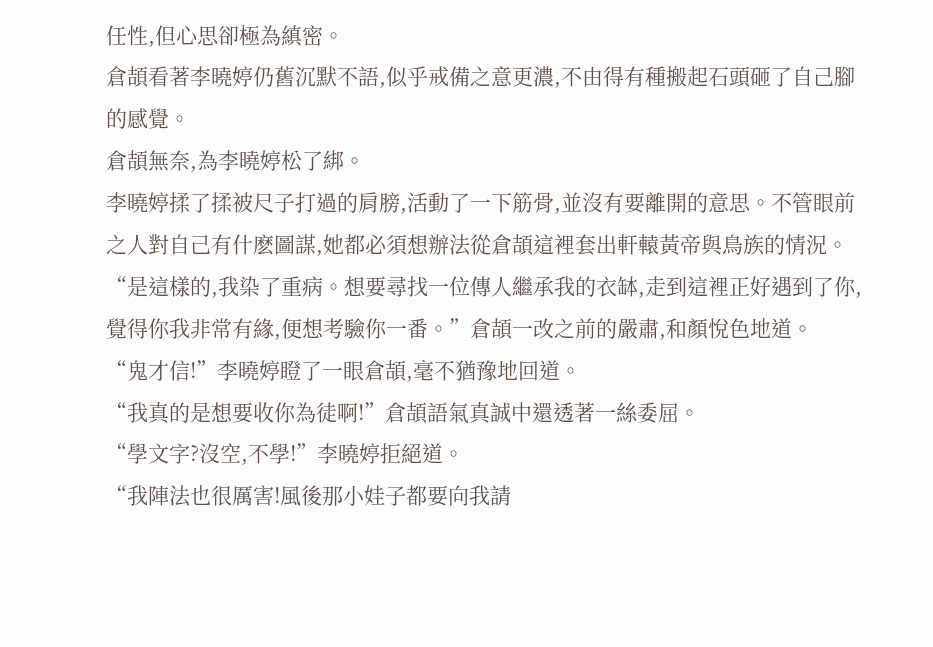任性,但心思卻極為縝密。
倉頡看著李曉婷仍舊沉默不語,似乎戒備之意更濃,不由得有種搬起石頭砸了自己腳的感覺。
倉頡無奈,為李曉婷松了綁。
李曉婷揉了揉被尺子打過的肩膀,活動了一下筋骨,並沒有要離開的意思。不管眼前之人對自己有什麽圖謀,她都必須想辦法從倉頡這裡套出軒轅黃帝與鳥族的情況。
“是這樣的,我染了重病。想要尋找一位傳人繼承我的衣缽,走到這裡正好遇到了你,覺得你我非常有緣,便想考驗你一番。”倉頡一改之前的嚴肅,和顏悅色地道。
“鬼才信!”李曉婷瞪了一眼倉頡,毫不猶豫地回道。
“我真的是想要收你為徒啊!”倉頡語氣真誠中還透著一絲委屈。
“學文字?沒空,不學!”李曉婷拒絕道。
“我陣法也很厲害!風後那小娃子都要向我請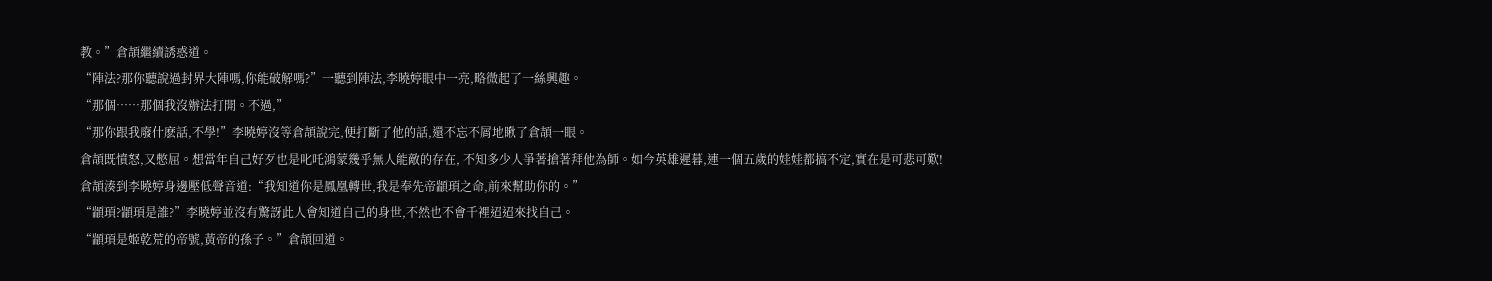教。”倉頡繼續誘惑道。
“陣法?那你聽說過封界大陣嗎,你能破解嗎?”一聽到陣法,李曉婷眼中一亮,略微起了一絲興趣。
“那個……那個我沒辦法打開。不過,”
“那你跟我廢什麽話,不學!”李曉婷沒等倉頡說完,便打斷了他的話,還不忘不屑地瞅了倉頡一眼。
倉頡既憤怒,又憋屈。想當年自己好歹也是叱吒鴻蒙幾乎無人能敵的存在, 不知多少人爭著搶著拜他為師。如今英雄遲暮,連一個五歲的娃娃都搞不定,實在是可悲可歎!
倉頡湊到李曉婷身邊壓低聲音道:“我知道你是鳳凰轉世,我是奉先帝顓頊之命,前來幫助你的。”
“顓頊?顓頊是誰?”李曉婷並沒有驚訝此人會知道自己的身世,不然也不會千裡迢迢來找自己。
“顓頊是姬乾荒的帝號,黃帝的孫子。”倉頡回道。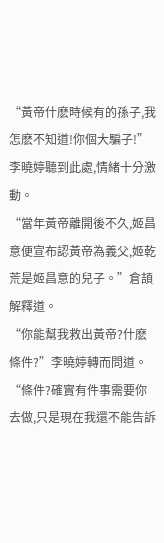“黃帝什麽時候有的孫子,我怎麽不知道!你個大騙子!”李曉婷聽到此處,情緒十分激動。
“當年黃帝離開後不久,姬昌意便宣布認黃帝為義父,姬乾荒是姬昌意的兒子。”倉頡解釋道。
“你能幫我救出黃帝?什麽條件?”李曉婷轉而問道。
“條件?確實有件事需要你去做,只是現在我還不能告訴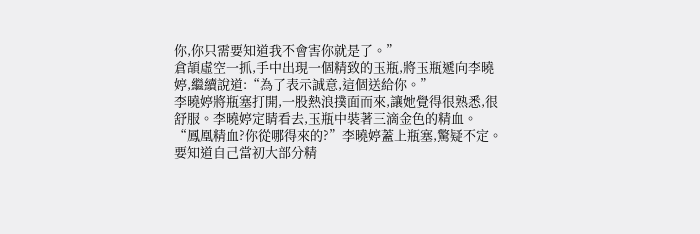你,你只需要知道我不會害你就是了。”
倉頡虛空一抓,手中出現一個精致的玉瓶,將玉瓶遞向李曉婷,繼續說道:“為了表示誠意,這個送給你。”
李曉婷將瓶塞打開,一股熱浪撲面而來,讓她覺得很熟悉,很舒服。李曉婷定睛看去,玉瓶中裝著三滴金色的精血。
“鳳凰精血?你從哪得來的?”李曉婷蓋上瓶塞,驚疑不定。要知道自己當初大部分精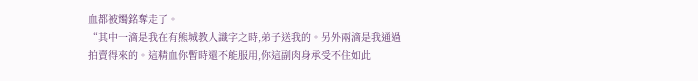血都被燭銘奪走了。
“其中一滴是我在有熊城教人識字之時,弟子送我的。另外兩滴是我通過拍賣得來的。這精血你暫時還不能服用,你這副肉身承受不住如此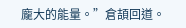龐大的能量。”倉頡回道。